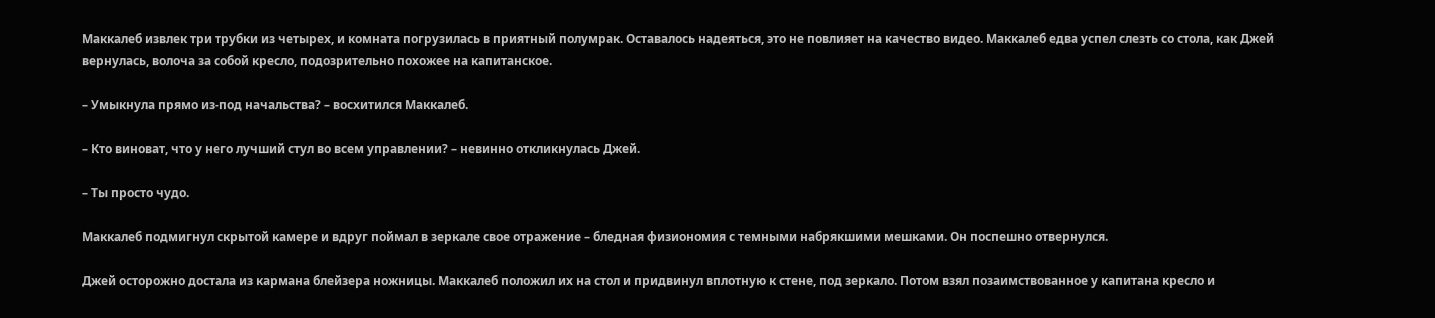Маккалеб извлек три трубки из четырех, и комната погрузилась в приятный полумрак. Оставалось надеяться, это не повлияет на качество видео. Маккалеб едва успел слезть со стола, как Джей вернулась, волоча за собой кресло, подозрительно похожее на капитанское.

– Умыкнула прямо из-под начальства? – восхитился Маккалеб.

– Кто виноват, что у него лучший стул во всем управлении? – невинно откликнулась Джей.

– Ты просто чудо.

Маккалеб подмигнул скрытой камере и вдруг поймал в зеркале свое отражение – бледная физиономия с темными набрякшими мешками. Он поспешно отвернулся.

Джей осторожно достала из кармана блейзера ножницы. Маккалеб положил их на стол и придвинул вплотную к стене, под зеркало. Потом взял позаимствованное у капитана кресло и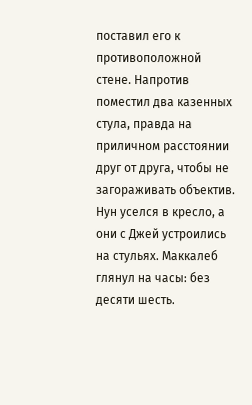поставил его к противоположной стене. Напротив поместил два казенных стула, правда на приличном расстоянии друг от друга, чтобы не загораживать объектив. Нун уселся в кресло, а они с Джей устроились на стульях. Маккалеб глянул на часы: без десяти шесть.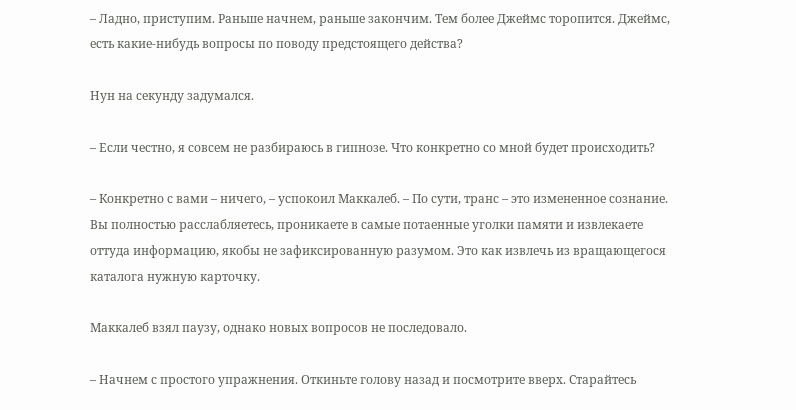– Ладно, приступим. Раньше начнем, раньше закончим. Тем более Джеймс торопится. Джеймс, есть какие-нибудь вопросы по поводу предстоящего действа?

Нун на секунду задумался.

– Если честно, я совсем не разбираюсь в гипнозе. Что конкретно со мной будет происходить?

– Конкретно с вами – ничего, – успокоил Маккалеб. – По сути, транс – это измененное сознание. Вы полностью расслабляетесь, проникаете в самые потаенные уголки памяти и извлекаете оттуда информацию, якобы не зафиксированную разумом. Это как извлечь из вращающегося каталога нужную карточку.

Маккалеб взял паузу, однако новых вопросов не последовало.

– Начнем с простого упражнения. Откиньте голову назад и посмотрите вверх. Старайтесь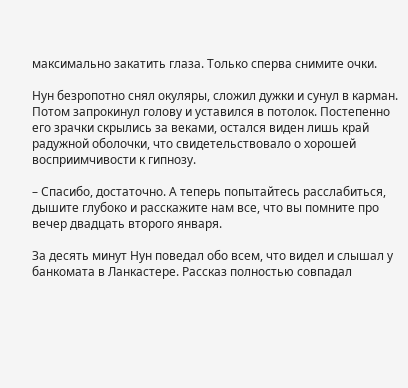максимально закатить глаза. Только сперва снимите очки.

Нун безропотно снял окуляры, сложил дужки и сунул в карман. Потом запрокинул голову и уставился в потолок. Постепенно его зрачки скрылись за веками, остался виден лишь край радужной оболочки, что свидетельствовало о хорошей восприимчивости к гипнозу.

– Спасибо, достаточно. А теперь попытайтесь расслабиться, дышите глубоко и расскажите нам все, что вы помните про вечер двадцать второго января.

За десять минут Нун поведал обо всем, что видел и слышал у банкомата в Ланкастере. Рассказ полностью совпадал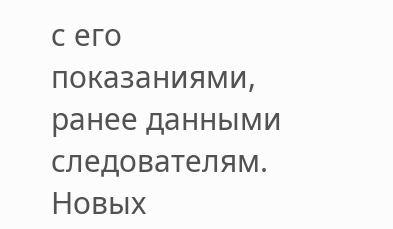с его показаниями, ранее данными следователям. Новых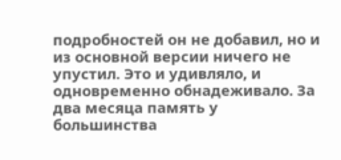подробностей он не добавил, но и из основной версии ничего не упустил. Это и удивляло, и одновременно обнадеживало. За два месяца память у большинства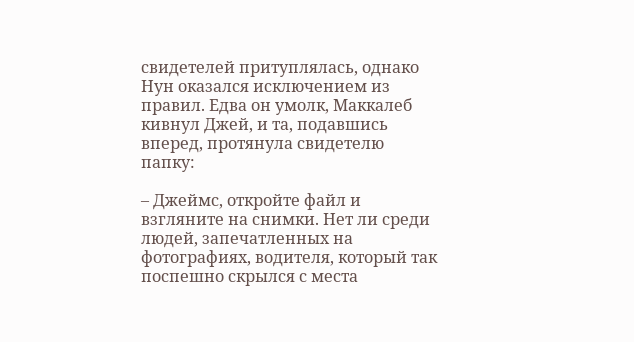свидетелей притуплялась, однако Нун оказался исключением из правил. Едва он умолк, Маккалеб кивнул Джей, и та, подавшись вперед, протянула свидетелю папку:

– Джеймс, откройте файл и взгляните на снимки. Нет ли среди людей, запечатленных на фотографиях, водителя, который так поспешно скрылся с места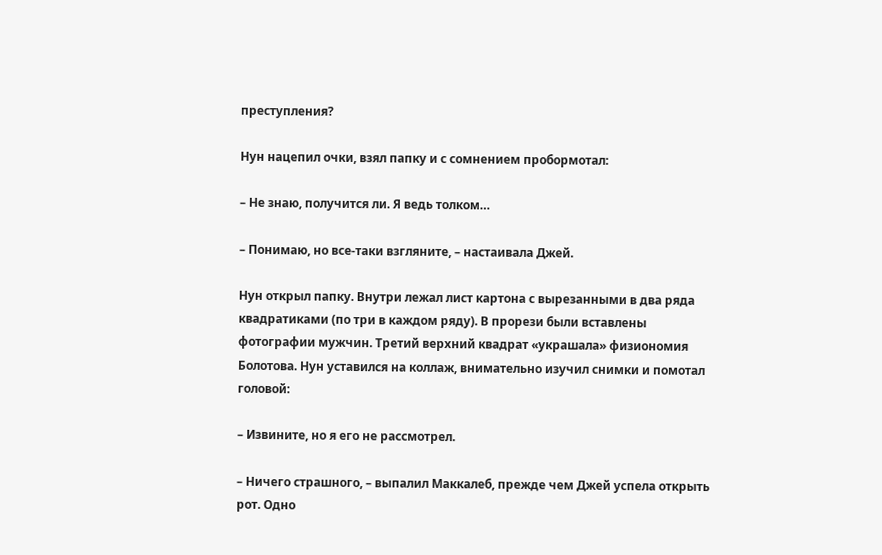преступления?

Нун нацепил очки, взял папку и с сомнением пробормотал:

– Не знаю, получится ли. Я ведь толком…

– Понимаю, но все-таки взгляните, – настаивала Джей.

Нун открыл папку. Внутри лежал лист картона с вырезанными в два ряда квадратиками (по три в каждом ряду). В прорези были вставлены фотографии мужчин. Третий верхний квадрат «украшала» физиономия Болотова. Нун уставился на коллаж, внимательно изучил снимки и помотал головой:

– Извините, но я его не рассмотрел.

– Ничего страшного, – выпалил Маккалеб, прежде чем Джей успела открыть рот. Одно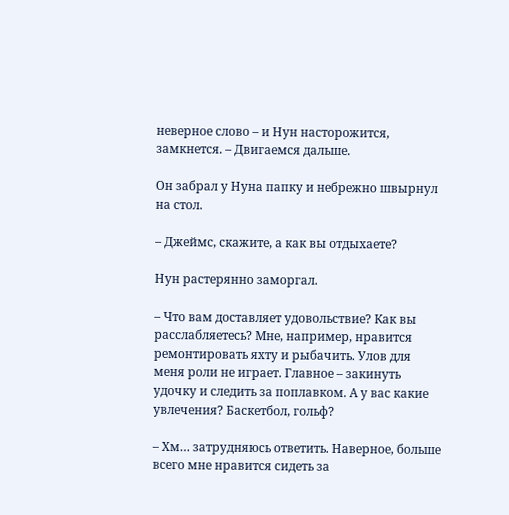неверное слово – и Нун насторожится, замкнется. – Двигаемся дальше.

Он забрал у Нуна папку и небрежно швырнул на стол.

– Джеймс, скажите, а как вы отдыхаете?

Нун растерянно заморгал.

– Что вам доставляет удовольствие? Как вы расслабляетесь? Мне, например, нравится ремонтировать яхту и рыбачить. Улов для меня роли не играет. Главное – закинуть удочку и следить за поплавком. А у вас какие увлечения? Баскетбол, гольф?

– Хм… затрудняюсь ответить. Наверное, больше всего мне нравится сидеть за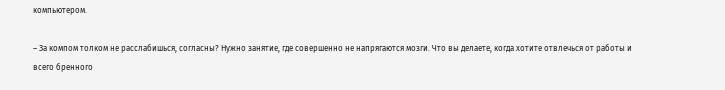компьютером.

– За компом толком не расслабишься, согласны? Нужно занятие, где совершенно не напрягаются мозги. Что вы делаете, когда хотите отвлечься от работы и всего бренного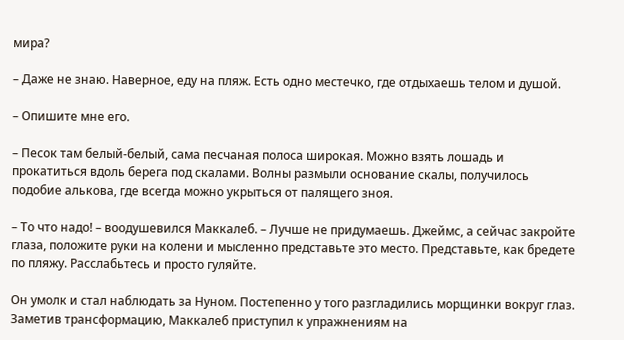мира?

– Даже не знаю. Наверное, еду на пляж. Есть одно местечко, где отдыхаешь телом и душой.

– Опишите мне его.

– Песок там белый-белый, сама песчаная полоса широкая. Можно взять лошадь и прокатиться вдоль берега под скалами. Волны размыли основание скалы, получилось подобие алькова, где всегда можно укрыться от палящего зноя.

– То что надо! – воодушевился Маккалеб. – Лучше не придумаешь. Джеймс, а сейчас закройте глаза, положите руки на колени и мысленно представьте это место. Представьте, как бредете по пляжу. Расслабьтесь и просто гуляйте.

Он умолк и стал наблюдать за Нуном. Постепенно у того разгладились морщинки вокруг глаз. Заметив трансформацию, Маккалеб приступил к упражнениям на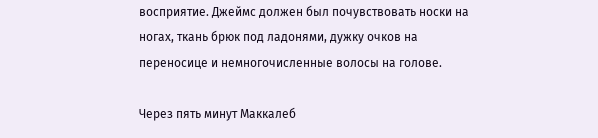восприятие. Джеймс должен был почувствовать носки на ногах, ткань брюк под ладонями, дужку очков на переносице и немногочисленные волосы на голове.

Через пять минут Маккалеб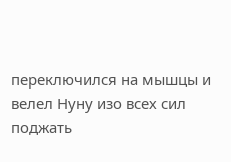переключился на мышцы и велел Нуну изо всех сил поджать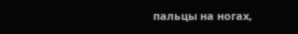пальцы на ногах,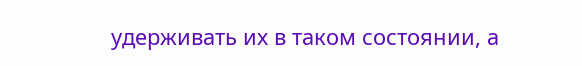удерживать их в таком состоянии, а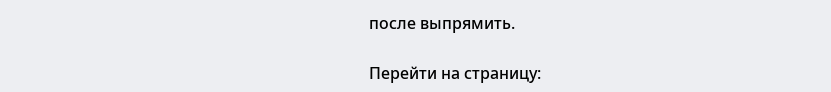после выпрямить.

Перейти на страницу: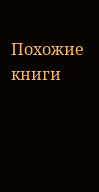Похожие книги